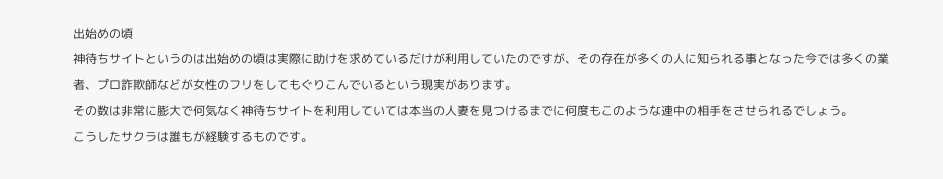出始めの頃
神待ちサイトというのは出始めの頃は実際に助けを求めているだけが利用していたのですが、その存在が多くの人に知られる事となった今では多くの業者、プロ詐欺師などが女性のフリをしてもぐりこんでいるという現実があります。
その数は非常に膨大で何気なく神待ちサイトを利用していては本当の人妻を見つけるまでに何度もこのような連中の相手をさせられるでしょう。
こうしたサクラは誰もが経験するものです。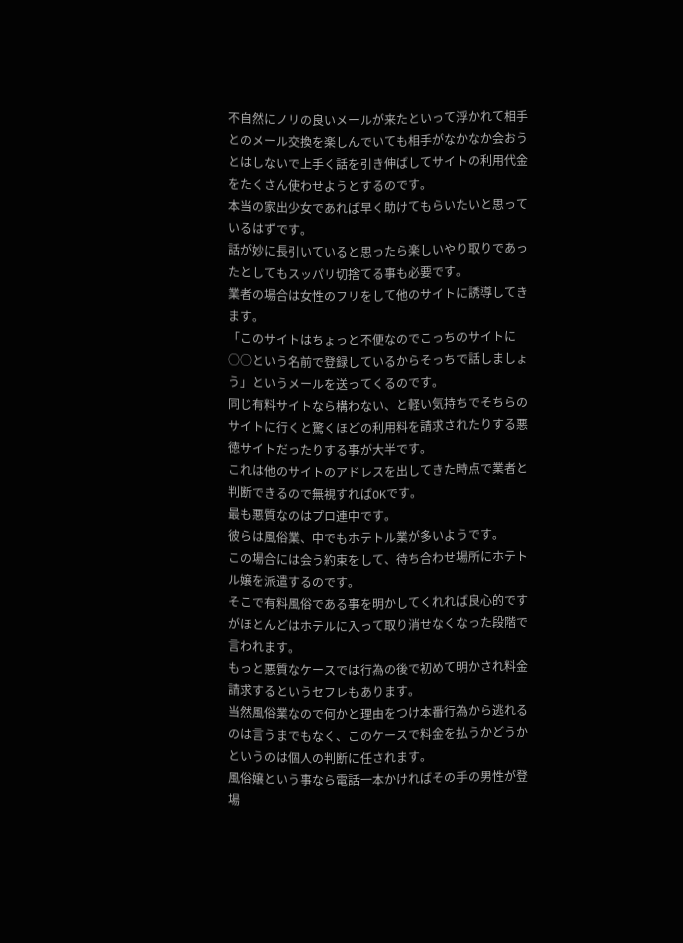不自然にノリの良いメールが来たといって浮かれて相手とのメール交換を楽しんでいても相手がなかなか会おうとはしないで上手く話を引き伸ばしてサイトの利用代金をたくさん使わせようとするのです。
本当の家出少女であれば早く助けてもらいたいと思っているはずです。
話が妙に長引いていると思ったら楽しいやり取りであったとしてもスッパリ切捨てる事も必要です。
業者の場合は女性のフリをして他のサイトに誘導してきます。
「このサイトはちょっと不便なのでこっちのサイトに○○という名前で登録しているからそっちで話しましょう」というメールを送ってくるのです。
同じ有料サイトなら構わない、と軽い気持ちでそちらのサイトに行くと驚くほどの利用料を請求されたりする悪徳サイトだったりする事が大半です。
これは他のサイトのアドレスを出してきた時点で業者と判断できるので無視すればOKです。
最も悪質なのはプロ連中です。
彼らは風俗業、中でもホテトル業が多いようです。
この場合には会う約束をして、待ち合わせ場所にホテトル嬢を派遣するのです。
そこで有料風俗である事を明かしてくれれば良心的ですがほとんどはホテルに入って取り消せなくなった段階で言われます。
もっと悪質なケースでは行為の後で初めて明かされ料金請求するというセフレもあります。
当然風俗業なので何かと理由をつけ本番行為から逃れるのは言うまでもなく、このケースで料金を払うかどうかというのは個人の判断に任されます。
風俗嬢という事なら電話一本かければその手の男性が登場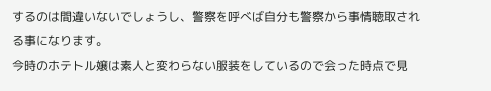するのは間違いないでしょうし、警察を呼べば自分も警察から事情聴取される事になります。
今時のホテトル嬢は素人と変わらない服装をしているので会った時点で見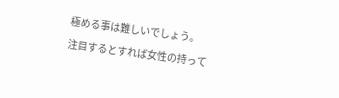極める事は難しいでしょう。
注目するとすれば女性の持って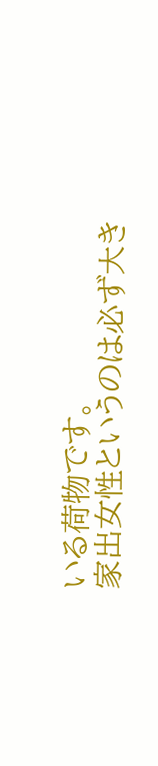いる荷物です。
家出女性というのは必ず大き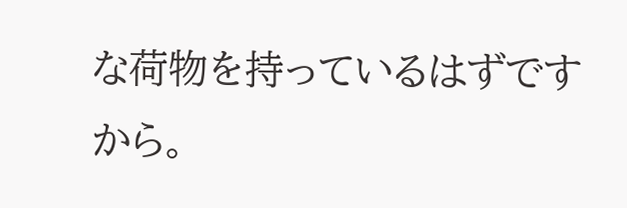な荷物を持っているはずですから。